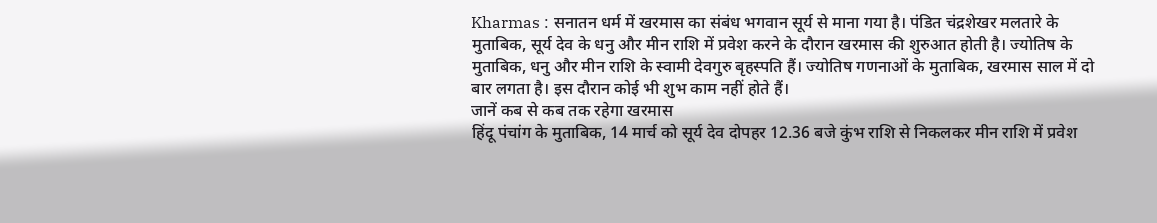Kharmas : सनातन धर्म में खरमास का संबंध भगवान सूर्य से माना गया है। पंडित चंद्रशेखर मलतारे के मुताबिक, सूर्य देव के धनु और मीन राशि में प्रवेश करने के दौरान खरमास की शुरुआत होती है। ज्योतिष के मुताबिक, धनु और मीन राशि के स्वामी देवगुरु बृहस्पति हैं। ज्योतिष गणनाओं के मुताबिक, खरमास साल में दो बार लगता है। इस दौरान कोई भी शुभ काम नहीं होते हैं।
जानें कब से कब तक रहेगा खरमास
हिंदू पंचांग के मुताबिक, 14 मार्च को सूर्य देव दोपहर 12.36 बजे कुंभ राशि से निकलकर मीन राशि में प्रवेश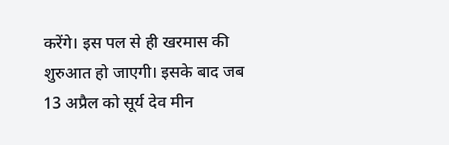करेंगे। इस पल से ही खरमास की शुरुआत हो जाएगी। इसके बाद जब 13 अप्रैल को सूर्य देव मीन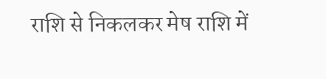राशि से निकलकर मेष राशि में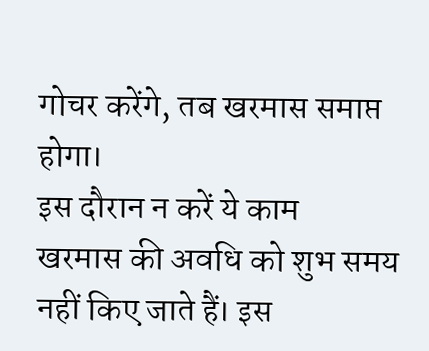गोचर करेंगे, तब खरमास समाप्त होगा।
इस दौरान न करें ये काम
खरमास की अवधि को शुभ समय नहीं किए जाते हैं। इस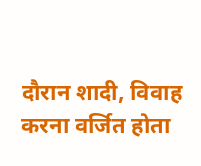दौरान शादी, विवाह करना वर्जित होता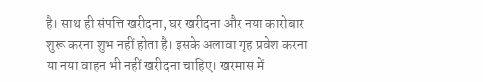है। साथ ही संपत्ति खरीदना, घर खरीदना और नया कारोबार शुरू करना शुभ नहीं होता है। इसके अलावा गृह प्रवेश करना या नया वाहन भी नहीं खरीदना चाहिए। खरमास में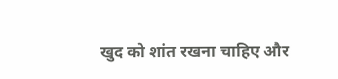खुद को शांत रखना चाहिए और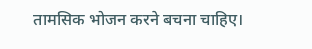तामसिक भोजन करने बचना चाहिए।